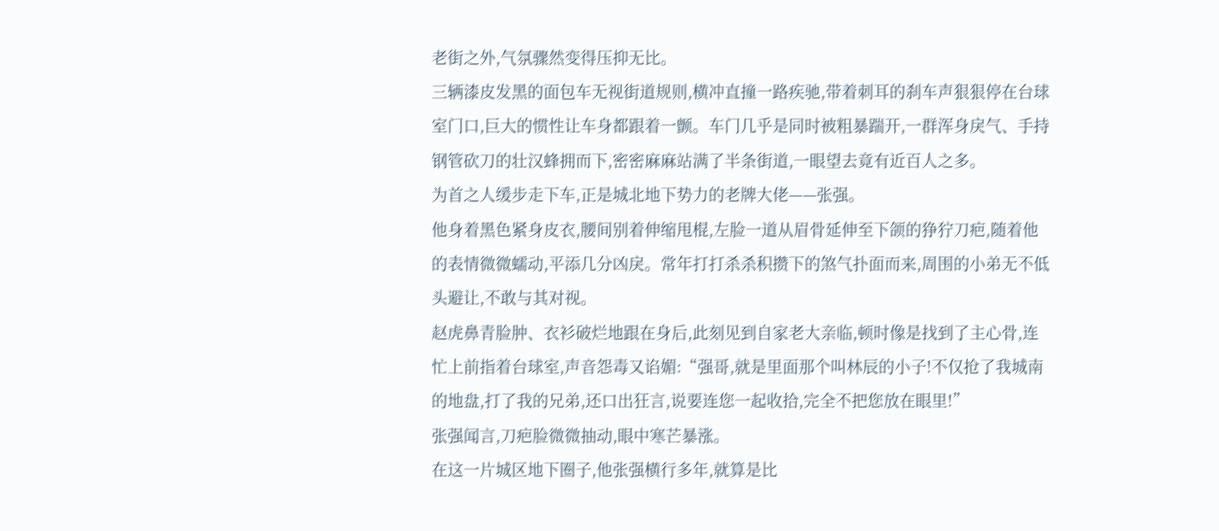老街之外,气氛骤然变得压抑无比。
三辆漆皮发黑的面包车无视街道规则,横冲直撞一路疾驰,带着刺耳的刹车声狠狠停在台球室门口,巨大的惯性让车身都跟着一颤。车门几乎是同时被粗暴踹开,一群浑身戾气、手持钢管砍刀的壮汉蜂拥而下,密密麻麻站满了半条街道,一眼望去竟有近百人之多。
为首之人缓步走下车,正是城北地下势力的老牌大佬——张强。
他身着黑色紧身皮衣,腰间别着伸缩甩棍,左脸一道从眉骨延伸至下颌的狰狞刀疤,随着他的表情微微蠕动,平添几分凶戾。常年打打杀杀积攒下的煞气扑面而来,周围的小弟无不低头避让,不敢与其对视。
赵虎鼻青脸肿、衣衫破烂地跟在身后,此刻见到自家老大亲临,顿时像是找到了主心骨,连忙上前指着台球室,声音怨毒又谄媚:“强哥,就是里面那个叫林辰的小子!不仅抢了我城南的地盘,打了我的兄弟,还口出狂言,说要连您一起收拾,完全不把您放在眼里!”
张强闻言,刀疤脸微微抽动,眼中寒芒暴涨。
在这一片城区地下圈子,他张强横行多年,就算是比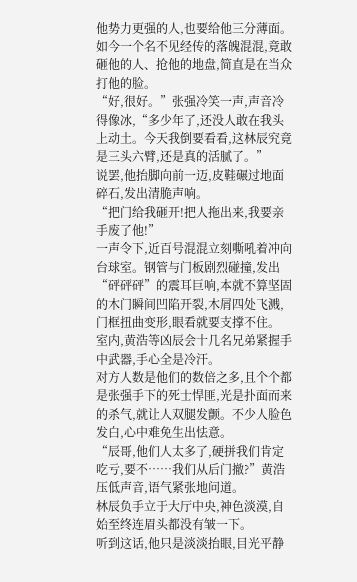他势力更强的人,也要给他三分薄面。如今一个名不见经传的落魄混混,竟敢砸他的人、抢他的地盘,简直是在当众打他的脸。
“好,很好。”张强冷笑一声,声音冷得像冰,“多少年了,还没人敢在我头上动土。今天我倒要看看,这林辰究竟是三头六臂,还是真的活腻了。”
说罢,他抬脚向前一迈,皮鞋碾过地面碎石,发出清脆声响。
“把门给我砸开!把人拖出来,我要亲手废了他!”
一声令下,近百号混混立刻嘶吼着冲向台球室。钢管与门板剧烈碰撞,发出“砰砰砰”的震耳巨响,本就不算坚固的木门瞬间凹陷开裂,木屑四处飞溅,门框扭曲变形,眼看就要支撑不住。
室内,黄浩等凶辰会十几名兄弟紧握手中武器,手心全是冷汗。
对方人数是他们的数倍之多,且个个都是张强手下的死士悍匪,光是扑面而来的杀气,就让人双腿发颤。不少人脸色发白,心中难免生出怯意。
“辰哥,他们人太多了,硬拼我们肯定吃亏,要不……我们从后门撤?”黄浩压低声音,语气紧张地问道。
林辰负手立于大厅中央,神色淡漠,自始至终连眉头都没有皱一下。
听到这话,他只是淡淡抬眼,目光平静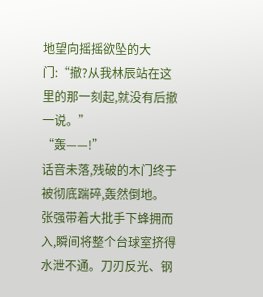地望向摇摇欲坠的大门:“撤?从我林辰站在这里的那一刻起,就没有后撤一说。”
“轰——!”
话音未落,残破的木门终于被彻底踹碎,轰然倒地。
张强带着大批手下蜂拥而入,瞬间将整个台球室挤得水泄不通。刀刃反光、钢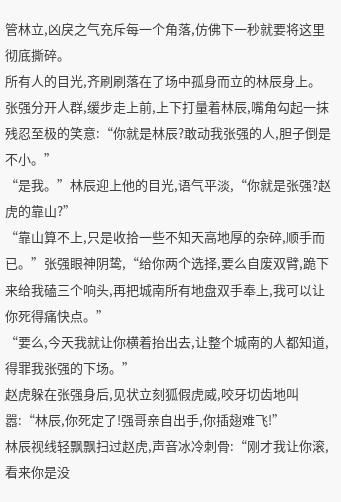管林立,凶戾之气充斥每一个角落,仿佛下一秒就要将这里彻底撕碎。
所有人的目光,齐刷刷落在了场中孤身而立的林辰身上。
张强分开人群,缓步走上前,上下打量着林辰,嘴角勾起一抹残忍至极的笑意:“你就是林辰?敢动我张强的人,胆子倒是不小。”
“是我。”林辰迎上他的目光,语气平淡,“你就是张强?赵虎的靠山?”
“靠山算不上,只是收拾一些不知天高地厚的杂碎,顺手而已。”张强眼神阴鸷,“给你两个选择,要么自废双臂,跪下来给我磕三个响头,再把城南所有地盘双手奉上,我可以让你死得痛快点。”
“要么,今天我就让你横着抬出去,让整个城南的人都知道,得罪我张强的下场。”
赵虎躲在张强身后,见状立刻狐假虎威,咬牙切齿地叫嚣:“林辰,你死定了!强哥亲自出手,你插翅难飞!”
林辰视线轻飘飘扫过赵虎,声音冰冷刺骨:“刚才我让你滚,看来你是没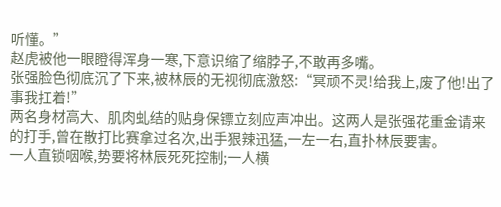听懂。”
赵虎被他一眼瞪得浑身一寒,下意识缩了缩脖子,不敢再多嘴。
张强脸色彻底沉了下来,被林辰的无视彻底激怒:“冥顽不灵!给我上,废了他!出了事我扛着!”
两名身材高大、肌肉虬结的贴身保镖立刻应声冲出。这两人是张强花重金请来的打手,曾在散打比赛拿过名次,出手狠辣迅猛,一左一右,直扑林辰要害。
一人直锁咽喉,势要将林辰死死控制;一人横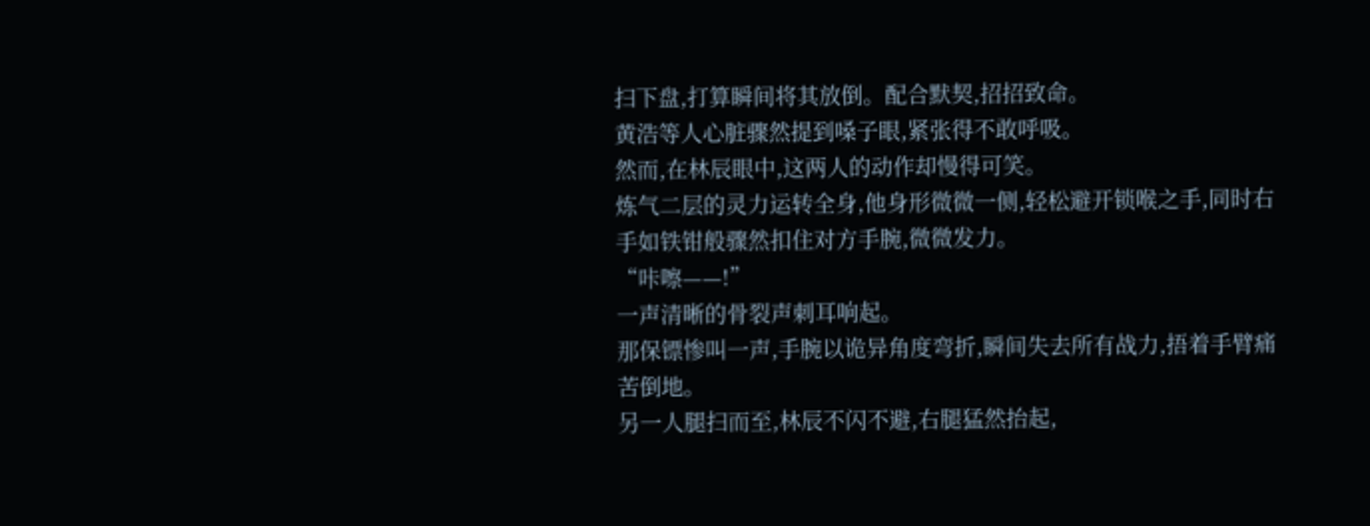扫下盘,打算瞬间将其放倒。配合默契,招招致命。
黄浩等人心脏骤然提到嗓子眼,紧张得不敢呼吸。
然而,在林辰眼中,这两人的动作却慢得可笑。
炼气二层的灵力运转全身,他身形微微一侧,轻松避开锁喉之手,同时右手如铁钳般骤然扣住对方手腕,微微发力。
“咔嚓——!”
一声清晰的骨裂声刺耳响起。
那保镖惨叫一声,手腕以诡异角度弯折,瞬间失去所有战力,捂着手臂痛苦倒地。
另一人腿扫而至,林辰不闪不避,右腿猛然抬起,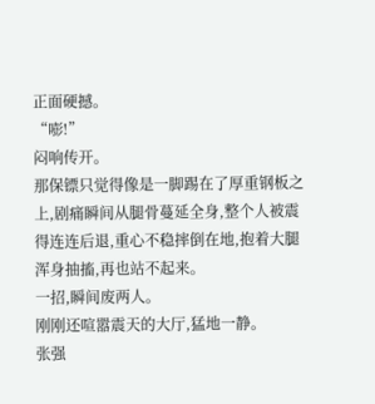正面硬撼。
“嘭!”
闷响传开。
那保镖只觉得像是一脚踢在了厚重钢板之上,剧痛瞬间从腿骨蔓延全身,整个人被震得连连后退,重心不稳摔倒在地,抱着大腿浑身抽搐,再也站不起来。
一招,瞬间废两人。
刚刚还喧嚣震天的大厅,猛地一静。
张强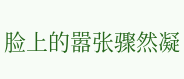脸上的嚣张骤然凝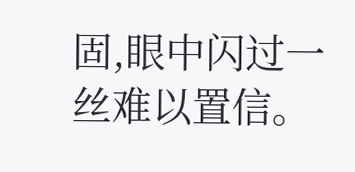固,眼中闪过一丝难以置信。